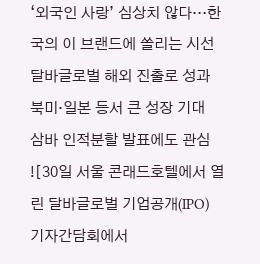‘외국인 사랑’ 심상치 않다…한국의 이 브랜드에 쏠리는 시선
달바글로벌 해외 진출로 성과
북미·일본 등서 큰 성장 기대
삼바 인적분할 발표에도 관심
![30일 서울 콘래드호텔에서 열린 달바글로벌 기업공개(IPO) 기자간담회에서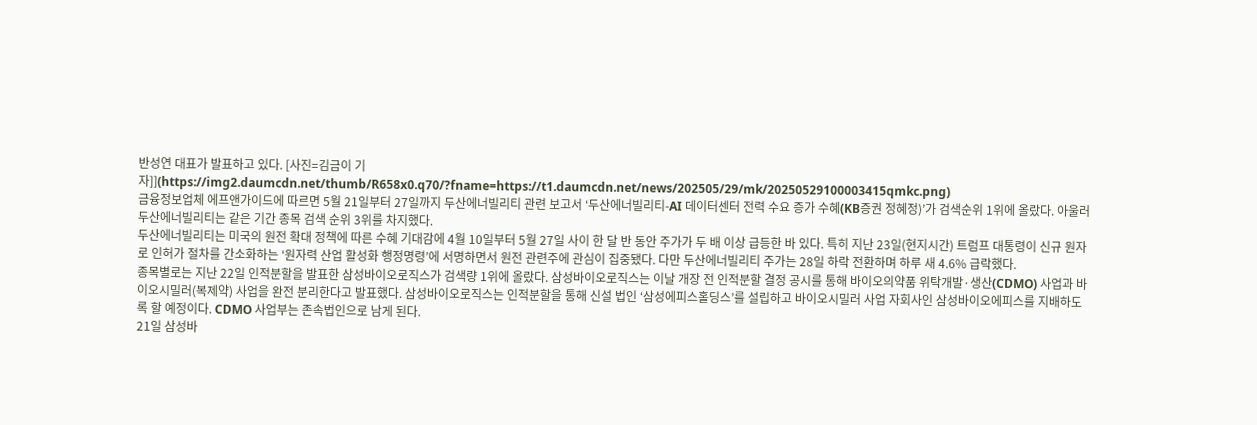반성연 대표가 발표하고 있다. [사진=김금이 기자]](https://img2.daumcdn.net/thumb/R658x0.q70/?fname=https://t1.daumcdn.net/news/202505/29/mk/20250529100003415qmkc.png)
금융정보업체 에프앤가이드에 따르면 5월 21일부터 27일까지 두산에너빌리티 관련 보고서 ‘두산에너빌리티-AI 데이터센터 전력 수요 증가 수혜(KB증권 정혜정)’가 검색순위 1위에 올랐다. 아울러 두산에너빌리티는 같은 기간 종목 검색 순위 3위를 차지했다.
두산에너빌리티는 미국의 원전 확대 정책에 따른 수혜 기대감에 4월 10일부터 5월 27일 사이 한 달 반 동안 주가가 두 배 이상 급등한 바 있다. 특히 지난 23일(현지시간) 트럼프 대통령이 신규 원자로 인허가 절차를 간소화하는 ‘원자력 산업 활성화 행정명령’에 서명하면서 원전 관련주에 관심이 집중됐다. 다만 두산에너빌리티 주가는 28일 하락 전환하며 하루 새 4.6% 급락했다.
종목별로는 지난 22일 인적분할을 발표한 삼성바이오로직스가 검색량 1위에 올랐다. 삼성바이오로직스는 이날 개장 전 인적분할 결정 공시를 통해 바이오의약품 위탁개발·생산(CDMO) 사업과 바이오시밀러(복제약) 사업을 완전 분리한다고 발표했다. 삼성바이오로직스는 인적분할을 통해 신설 법인 ‘삼성에피스홀딩스’를 설립하고 바이오시밀러 사업 자회사인 삼성바이오에피스를 지배하도록 할 예정이다. CDMO 사업부는 존속법인으로 남게 된다.
21일 삼성바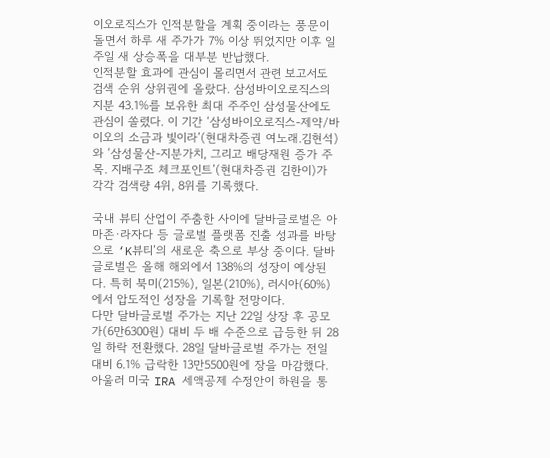이오로직스가 인적분할을 계획 중이라는 풍문이 돌면서 하루 새 주가가 7% 이상 뛰었지만 이후 일주일 새 상승폭을 대부분 반납했다.
인적분할 효과에 관심이 몰리면서 관련 보고서도 검색 순위 상위권에 올랐다. 삼성바이오로직스의 지분 43.1%를 보유한 최대 주주인 삼성물산에도 관심이 쏠렸다. 이 기간 ‘삼성바이오로직스-제약/바이오의 소금과 빛이라’(현대차증권 여노래.김현석)와 ‘삼성물산-지분가치, 그리고 배당재원 증가 주목. 지배구조 체크포인트’(현대차증권 김한이)가 각각 검색량 4위, 8위를 기록했다.

국내 뷰티 산업이 주춤한 사이에 달바글로벌은 아마존·라자다 등 글로벌 플랫폼 진출 성과를 바탕으로 ‘K뷰티’의 새로운 축으로 부상 중이다. 달바글로벌은 올해 해외에서 138%의 성장이 예상된다. 특히 북미(215%), 일본(210%), 러시아(60%)에서 압도적인 성장을 기록할 전망이다.
다만 달바글로벌 주가는 지난 22일 상장 후 공모가(6만6300원) 대비 두 배 수준으로 급등한 뒤 28일 하락 전환했다. 28일 달바글로벌 주가는 전일 대비 6.1% 급락한 13만5500원에 장을 마감했다.
아울러 미국 IRA 세액공제 수정안이 하원을 통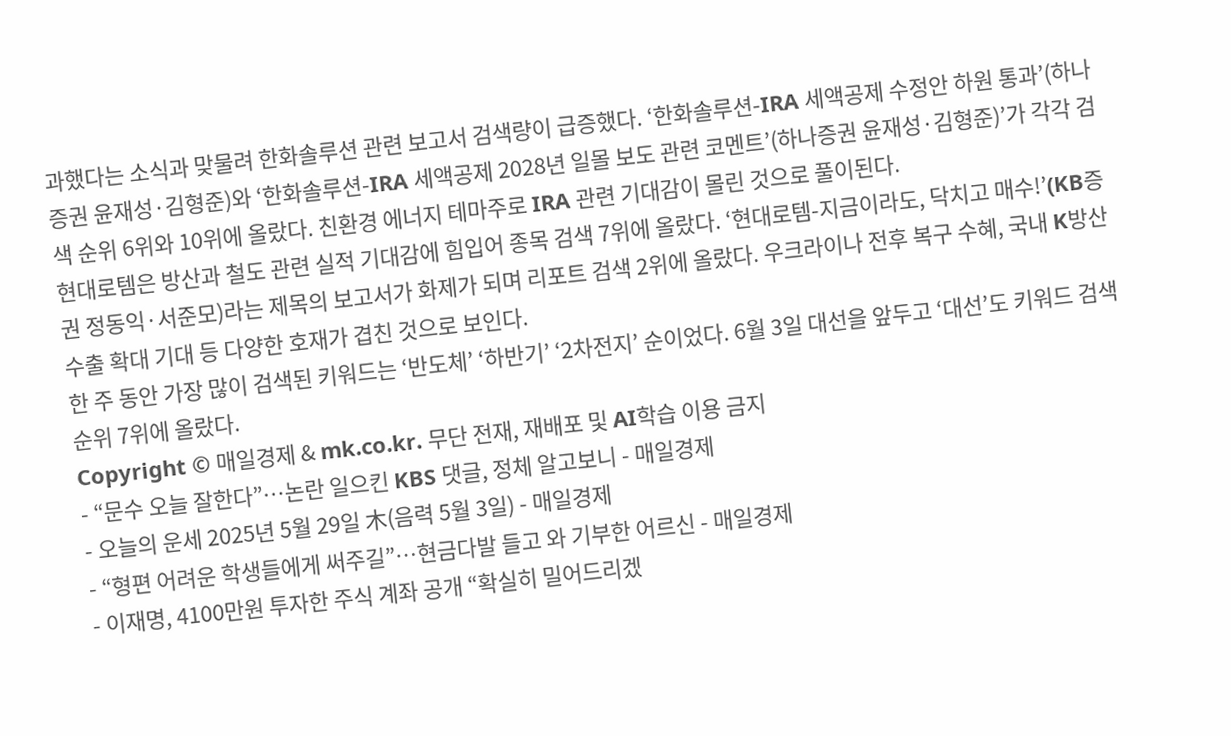과했다는 소식과 맞물려 한화솔루션 관련 보고서 검색량이 급증했다. ‘한화솔루션-IRA 세액공제 수정안 하원 통과’(하나증권 윤재성·김형준)와 ‘한화솔루션-IRA 세액공제 2028년 일몰 보도 관련 코멘트’(하나증권 윤재성·김형준)’가 각각 검색 순위 6위와 10위에 올랐다. 친환경 에너지 테마주로 IRA 관련 기대감이 몰린 것으로 풀이된다.
현대로템은 방산과 철도 관련 실적 기대감에 힘입어 종목 검색 7위에 올랐다. ‘현대로템-지금이라도, 닥치고 매수!’(KB증권 정동익·서준모)라는 제목의 보고서가 화제가 되며 리포트 검색 2위에 올랐다. 우크라이나 전후 복구 수혜, 국내 K방산 수출 확대 기대 등 다양한 호재가 겹친 것으로 보인다.
한 주 동안 가장 많이 검색된 키워드는 ‘반도체’ ‘하반기’ ‘2차전지’ 순이었다. 6월 3일 대선을 앞두고 ‘대선’도 키워드 검색 순위 7위에 올랐다.
Copyright © 매일경제 & mk.co.kr. 무단 전재, 재배포 및 AI학습 이용 금지
- “문수 오늘 잘한다”…논란 일으킨 KBS 댓글, 정체 알고보니 - 매일경제
- 오늘의 운세 2025년 5월 29일 木(음력 5월 3일) - 매일경제
- “형편 어려운 학생들에게 써주길”…현금다발 들고 와 기부한 어르신 - 매일경제
- 이재명, 4100만원 투자한 주식 계좌 공개 “확실히 밀어드리겠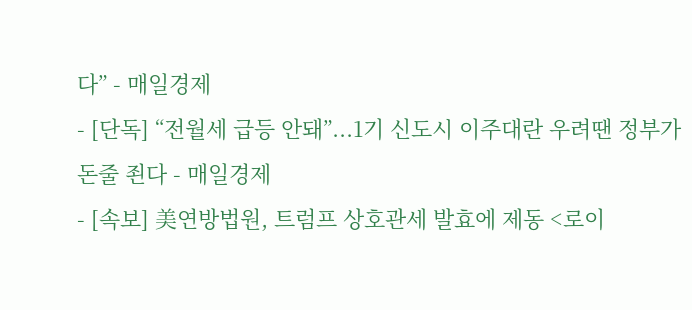다” - 매일경제
- [단독] “전월세 급등 안돼”...1기 신도시 이주대란 우려땐 정부가 돈줄 죈다 - 매일경제
- [속보] 美연방법원, 트럼프 상호관세 발효에 제동 <로이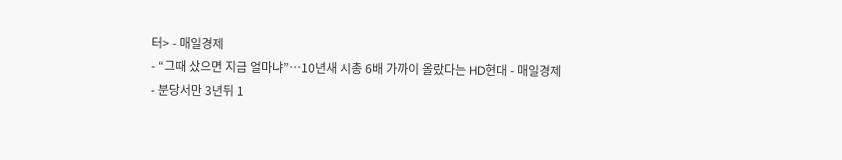터> - 매일경제
- “그때 샀으면 지금 얼마냐”…10년새 시총 6배 가까이 올랐다는 HD현대 - 매일경제
- 분당서만 3년뒤 1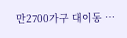만2700가구 대이동 …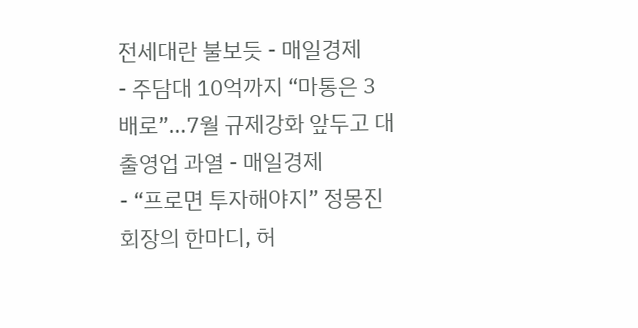전세대란 불보듯 - 매일경제
- 주담대 10억까지 “마통은 3배로”…7월 규제강화 앞두고 대출영업 과열 - 매일경제
- “프로면 투자해야지” 정몽진 회장의 한마디, 허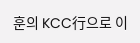훈의 KCC行으로 이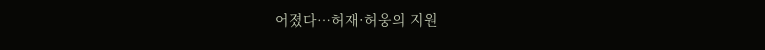어졌다…허재·허웅의 지원